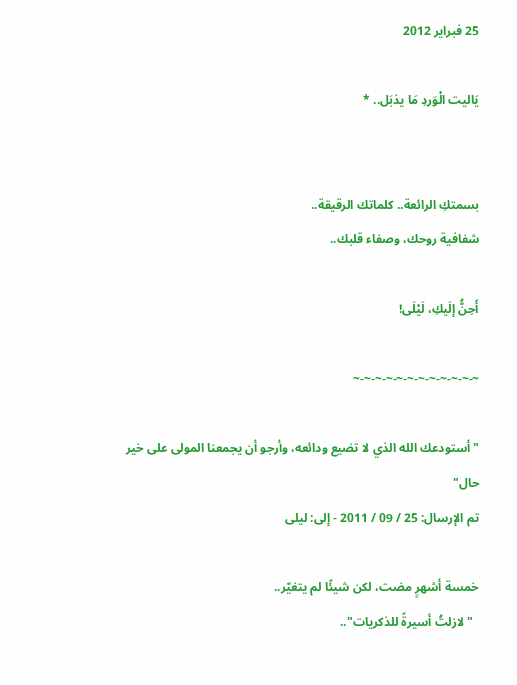25 فبراير 2012

يَاليت الْوَردِ مَا يذبَل.. *


بسمتكِ الرائعة.. كلماتك الرقيقة..
شفافية روحك، وصفاء قلبك..

أَحِنُّ إلَيكِ، لَيْلَى!

~-~-~-~-~-~-~-~-~-~-~-~

"أستودعك الله الذي لا تضيع ودائعه، وأرجو أن يجمعنا المولى على خير حال"
تم الإرسال: 25 / 09 / 2011 - إلى: ليلى

خمسة أشهرٍ مضت، لكن شيئًا لم يتغيّر..
  "لازلتُ أسيرةً للذكريات"..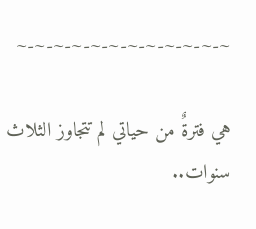~-~-~-~-~-~-~-~-~-~-~-~

هي فترةٌ من حياتي لم تتجاوز الثلاث سنوات..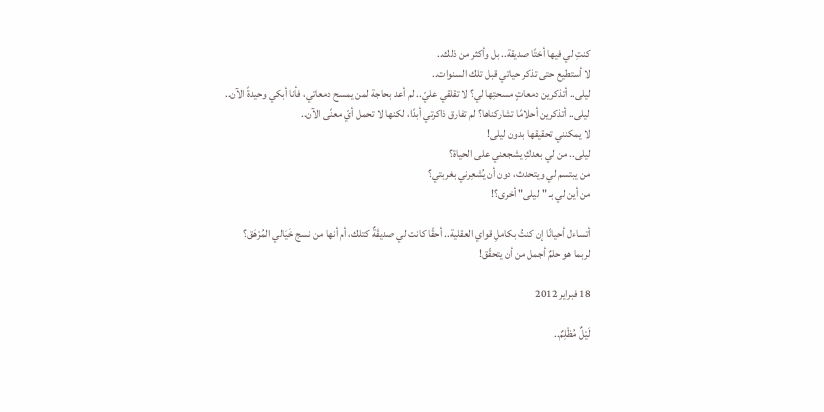كنتِ لي فيها أختًا صديقة.. بل وأكثر من ذلك..
لا أستطيع حتى تذكر حياتي قبل تلك السنوات..
ليلى.. أتذكرين دمعاتٍ مسحتِها لي؟ لا تقلقي عليّ.. لم أعد بحاجة لمن يمسح دمعاتي، فأنا أبكي وحيدةً الآن..
ليلى.. أتذكرين أحلامًا تشاركناها؟ لم تفارق ذاكرتي أبدًا، لكنها لا تحمل أيّ معنًى الآن..
لا يمكنني تحقيقها بدون ليلى!
ليلى.. من لي بعدكِ يشجعني على الحياة؟
من يبتسم لي ويتحدث، دون أن يُشعِرني بغربتي؟
من أين لي بـ "ليلى" أخرى؟!

أتساءل أحيانًا إن كنتُ بكاملِ قواي العقلية.. أحقًا كانت لي صديقَةٌ كتلك، أم أنها من نسج خَيَالي المُرْهَق؟
لربما هو حلمٌ أجمل من أن يتحقّق!

18 فبراير 2012

لَيْلٌ مُظْلِمٌ..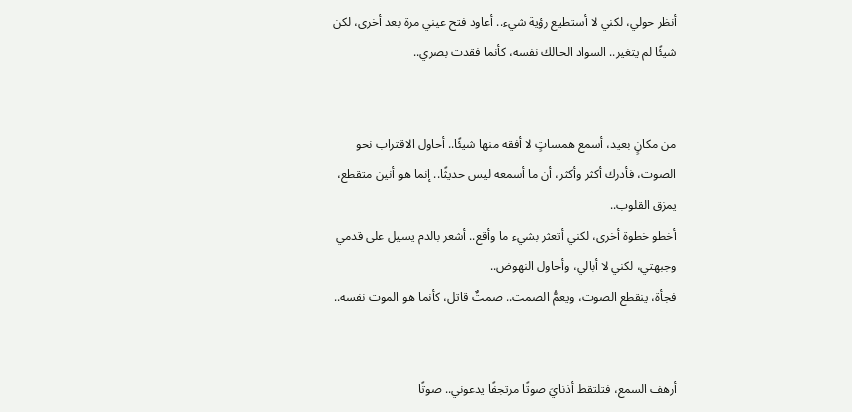أنظر حولي، لكني لا أستطيع رؤية شيء.. أعاود فتح عيني مرة بعد أخرى، لكن شيئًا لم يتغير.. السواد الحالك نفسه، كأنما فقدت بصري..


من مكانٍ بعيد، أسمع همساتٍ لا أفقه منها شيئًا.. أحاول الاقتراب نحو الصوت، فأدرك أكثر وأكثر، أن ما أسمعه ليس حديثًا.. إنما هو أنين متقطع، يمزق القلوب..
أخطو خطوة أخرى، لكني أتعثر بشيء ما وأقع.. أشعر بالدم يسيل على قدمي وجبهتي، لكني لا أبالي، وأحاول النهوض..
فجأة، ينقطع الصوت، ويعمُّ الصمت.. صمتٌ قاتل، كأنما هو الموت نفسه..


أرهف السمع، فتلتقط أذنايَ صوتًا مرتجفًا يدعوني.. صوتًا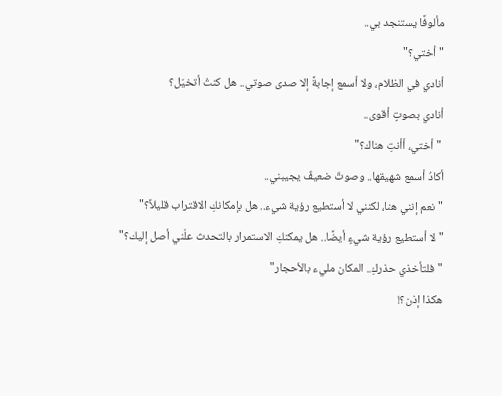مألوفًا يستنجد بي..
"أختي؟"
أنادي في الظلام، ولا أسمع إجابةً إلا صدى صوتي.. هل كنتُ أتخيّل؟
أنادي بصوتٍ أقوى..
 " أختي، أأنتِ هناك؟"
أكادُ أسمع شهيقها.. وصوتٌ ضعيفٌ يجيبني..
"نعم إنني هنا، لكنني لا أستطيع رؤية شيء.. هل بإمكانكِ الاقتراب قليلاً؟"
" لا أستطيع رؤية شيءٍ أيضًا.. هل يمكنكِ الاستمرار بالتحدث علّني أصل إليك؟"
"فلتأخذي حذركِ.. المكان مليء بالأحجار"
هكذا إذن؟!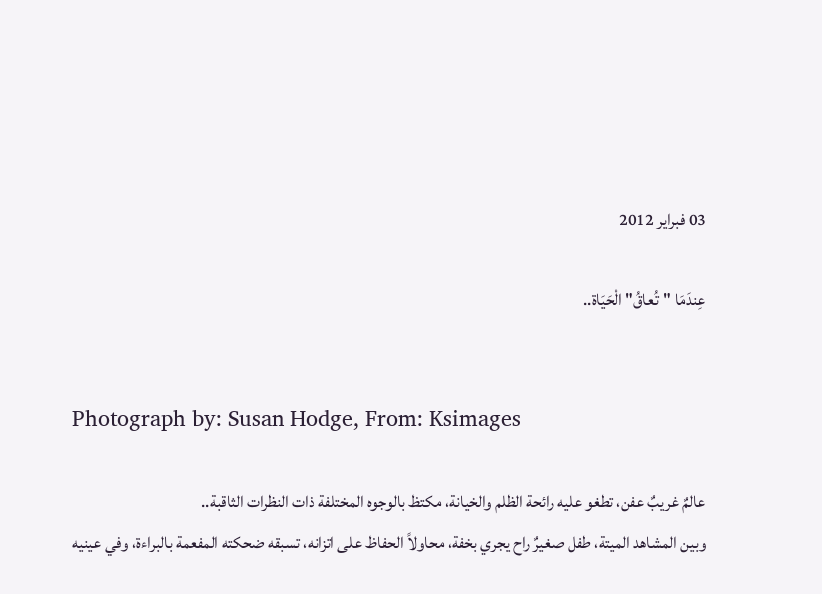03 فبراير 2012

عِندَمَا "تُعاقُ" الْحَيَاة..


Photograph by: Susan Hodge, From: Ksimages

عالمٌ غريبٌ عفن، تطغو عليه رائحة الظلم والخيانة، مكتظ بالوجوه المختلفة ذات النظرات الثاقبة..
وبين المشاهد الميتة، طفل صغيرٌ راح يجري بخفة، محاولاً الحفاظ على اتزانه، تسبقه ضحكته المفعمة بالبراءة، وفي عينيه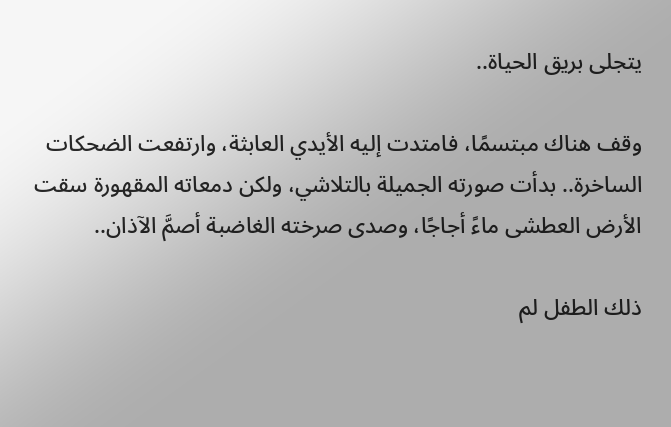يتجلى بريق الحياة..

وقف هناك مبتسمًا، فامتدت إليه الأيدي العابثة، وارتفعت الضحكات الساخرة.. بدأت صورته الجميلة بالتلاشي، ولكن دمعاته المقهورة سقت الأرض العطشى ماءً أجاجًا، وصدى صرخته الغاضبة أصمَّ الآذان..

ذلك الطفل لم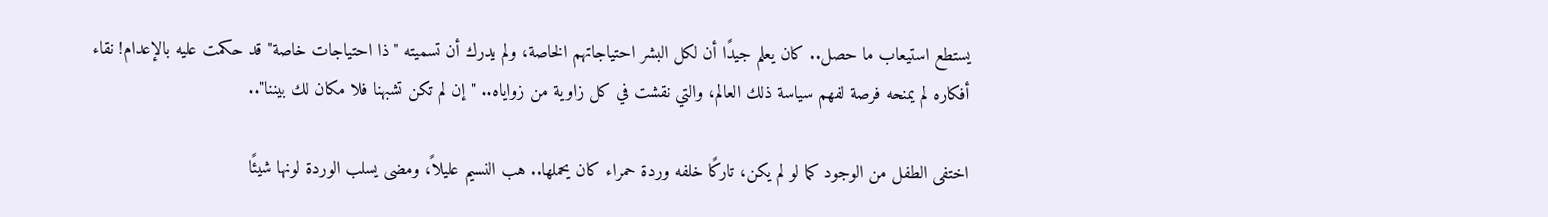يستطع استيعاب ما حصل.. كان يعلم جيدًا أن لكل البشر احتياجاتهم الخاصة، ولم يدرك أن تسميته "ذا احتياجات خاصة" قد حكمت عليه بالإعدام! نقاء أفكاره لم يمنحه فرصة لفهم سياسة ذلك العالم، والتي نقشت في كل زاوية من زواياه.. " إن لم تكن تشبهنا فلا مكان لك بيننا"..

اختفى الطفل من الوجود كما لو لم يكن، تاركًا خلفه وردة حمراء كان يحملها.. هب النسيم عليلاً، ومضى يسلب الوردة لونها شيئًا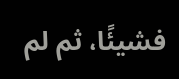فشيئًا، ثم لم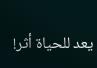يعد للحياة أثر!